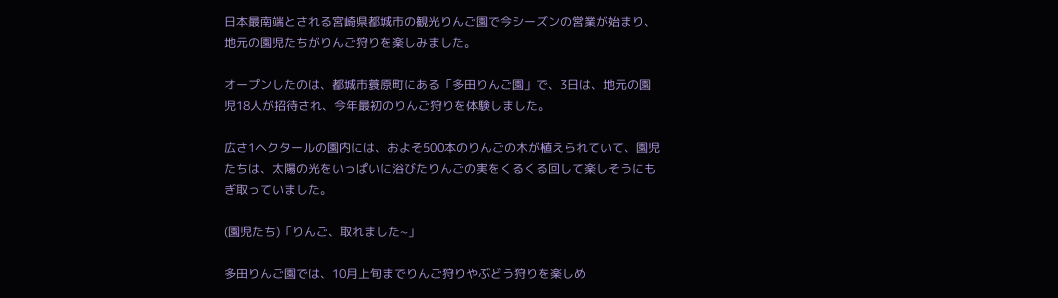日本最南端とされる宮崎県都城市の観光りんご園で今シーズンの営業が始まり、地元の園児たちがりんご狩りを楽しみました。

オープンしたのは、都城市蓑原町にある「多田りんご園」で、3日は、地元の園児18人が招待され、今年最初のりんご狩りを体験しました。

広さ1ヘクタールの園内には、およそ500本のりんごの木が植えられていて、園児たちは、太陽の光をいっぱいに浴びたりんごの実をくるくる回して楽しそうにもぎ取っていました。

(園児たち)「りんご、取れました~」

多田りんご園では、10月上旬までりんご狩りやぶどう狩りを楽しめ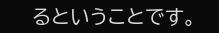るということです。